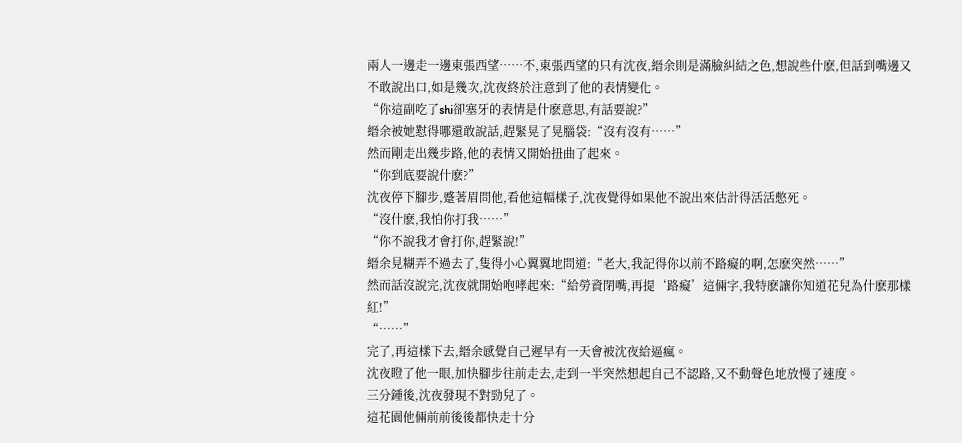兩人一邊走一邊東張西望……不,東張西望的只有沈夜,縉余則是滿臉糾結之色,想說些什麽,但話到嘴邊又不敢說出口,如是幾次,沈夜終於注意到了他的表情變化。
“你這副吃了shi卻塞牙的表情是什麽意思,有話要說?”
縉余被她懟得哪還敢說話,趕緊晃了晃腦袋:“沒有沒有……”
然而剛走出幾步路,他的表情又開始扭曲了起來。
“你到底要說什麽?”
沈夜停下腳步,蹙著眉問他,看他這幅樣子,沈夜覺得如果他不說出來估計得活活憋死。
“沒什麽,我怕你打我……”
“你不說我才會打你,趕緊說!”
縉余見糊弄不過去了,隻得小心翼翼地問道:“老大,我記得你以前不路癡的啊,怎麽突然……”
然而話沒說完,沈夜就開始咆哮起來:“給勞資閉嘴,再提‘路癡’這倆字,我特麽讓你知道花兒為什麽那樣紅!”
“……”
完了,再這樣下去,縉余感覺自己遲早有一天會被沈夜給逼瘋。
沈夜瞪了他一眼,加快腳步往前走去,走到一半突然想起自己不認路,又不動聲色地放慢了速度。
三分鍾後,沈夜發現不對勁兒了。
這花園他倆前前後後都快走十分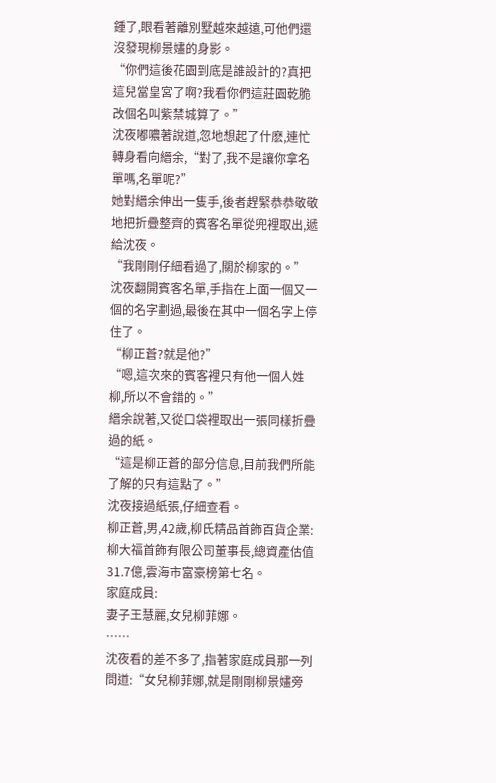鍾了,眼看著離別墅越來越遠,可他們還沒發現柳景嫿的身影。
“你們這後花園到底是誰設計的?真把這兒當皇宮了啊?我看你們這莊園乾脆改個名叫紫禁城算了。”
沈夜嘟噥著說道,忽地想起了什麽,連忙轉身看向縉余,“對了,我不是讓你拿名單嗎,名單呢?”
她對縉余伸出一隻手,後者趕緊恭恭敬敬地把折疊整齊的賓客名單從兜裡取出,遞給沈夜。
“我剛剛仔細看過了,關於柳家的。”
沈夜翻開賓客名單,手指在上面一個又一個的名字劃過,最後在其中一個名字上停住了。
“柳正蒼?就是他?”
“嗯,這次來的賓客裡只有他一個人姓柳,所以不會錯的。”
縉余說著,又從口袋裡取出一張同樣折疊過的紙。
“這是柳正蒼的部分信息,目前我們所能了解的只有這點了。”
沈夜接過紙張,仔細查看。
柳正蒼,男,42歲,柳氏精品首飾百貨企業:柳大福首飾有限公司董事長,總資產估值31.7億,雲海市富豪榜第七名。
家庭成員:
妻子王慧麗,女兒柳菲娜。
……
沈夜看的差不多了,指著家庭成員那一列問道:“女兒柳菲娜,就是剛剛柳景嫿旁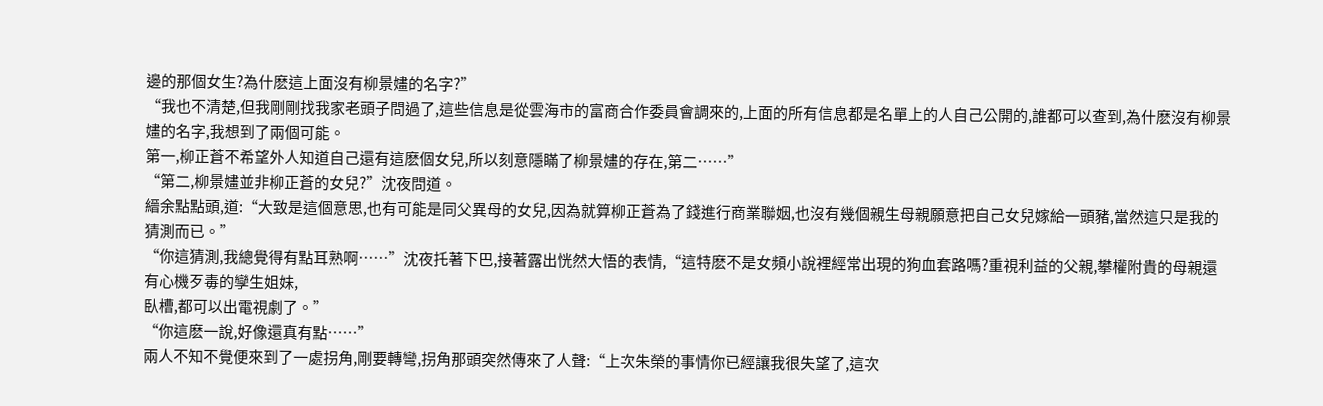邊的那個女生?為什麽這上面沒有柳景嫿的名字?”
“我也不清楚,但我剛剛找我家老頭子問過了,這些信息是從雲海市的富商合作委員會調來的,上面的所有信息都是名單上的人自己公開的,誰都可以查到,為什麽沒有柳景嫿的名字,我想到了兩個可能。
第一,柳正蒼不希望外人知道自己還有這麽個女兒,所以刻意隱瞞了柳景嫿的存在,第二……”
“第二,柳景嫿並非柳正蒼的女兒?”沈夜問道。
縉余點點頭,道:“大致是這個意思,也有可能是同父異母的女兒,因為就算柳正蒼為了錢進行商業聯姻,也沒有幾個親生母親願意把自己女兒嫁給一頭豬,當然這只是我的猜測而已。”
“你這猜測,我總覺得有點耳熟啊……”沈夜托著下巴,接著露出恍然大悟的表情,“這特麽不是女頻小說裡經常出現的狗血套路嗎?重視利益的父親,攀權附貴的母親還有心機歹毒的孿生姐妹,
臥槽,都可以出電視劇了。”
“你這麽一說,好像還真有點……”
兩人不知不覺便來到了一處拐角,剛要轉彎,拐角那頭突然傳來了人聲:“上次朱榮的事情你已經讓我很失望了,這次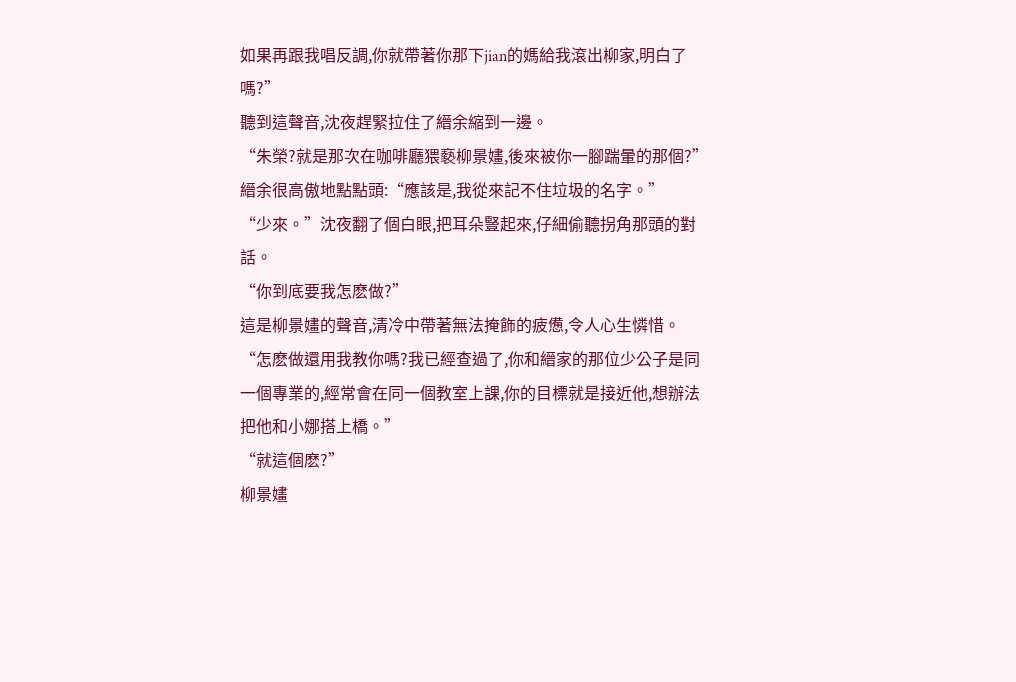如果再跟我唱反調,你就帶著你那下jian的媽給我滾出柳家,明白了嗎?”
聽到這聲音,沈夜趕緊拉住了縉余縮到一邊。
“朱榮?就是那次在咖啡廳猥褻柳景嫿,後來被你一腳踹暈的那個?”
縉余很高傲地點點頭:“應該是,我從來記不住垃圾的名字。”
“少來。”沈夜翻了個白眼,把耳朵豎起來,仔細偷聽拐角那頭的對話。
“你到底要我怎麽做?”
這是柳景嫿的聲音,清冷中帶著無法掩飾的疲憊,令人心生憐惜。
“怎麽做還用我教你嗎?我已經查過了,你和縉家的那位少公子是同一個專業的,經常會在同一個教室上課,你的目標就是接近他,想辦法把他和小娜搭上橋。”
“就這個麽?”
柳景嫿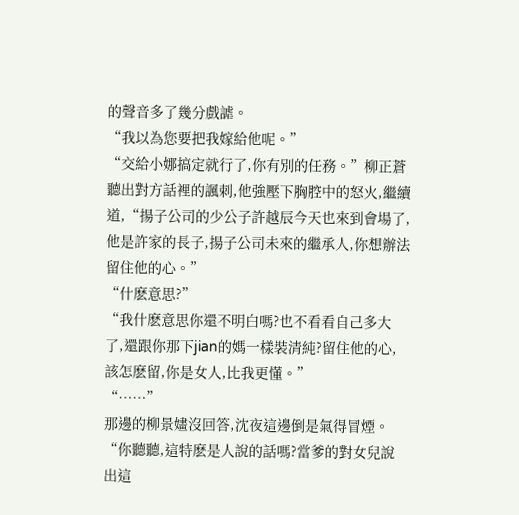的聲音多了幾分戲謔。
“我以為您要把我嫁給他呢。”
“交給小娜搞定就行了,你有別的任務。”柳正蒼聽出對方話裡的諷刺,他強壓下胸腔中的怒火,繼續道,“揚子公司的少公子許越辰今天也來到會場了,他是許家的長子,揚子公司未來的繼承人,你想辦法留住他的心。”
“什麽意思?”
“我什麽意思你還不明白嗎?也不看看自己多大了,還跟你那下jian的媽一樣裝清純?留住他的心,該怎麽留,你是女人,比我更懂。”
“……”
那邊的柳景嫿沒回答,沈夜這邊倒是氣得冒煙。
“你聽聽,這特麽是人說的話嗎?當爹的對女兒說出這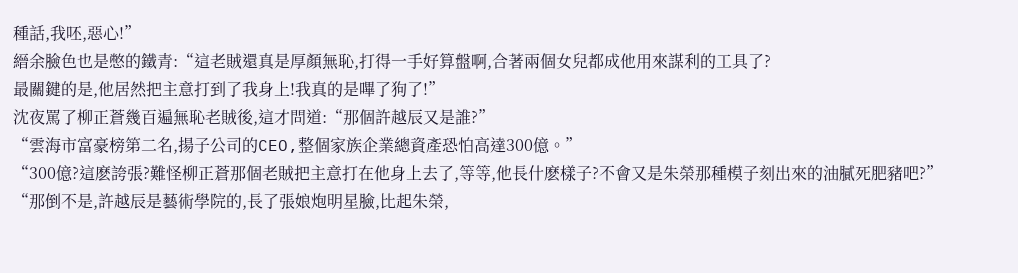種話,我呸,惡心!”
縉余臉色也是憋的鐵青:“這老賊還真是厚顏無恥,打得一手好算盤啊,合著兩個女兒都成他用來謀利的工具了?
最關鍵的是,他居然把主意打到了我身上!我真的是嗶了狗了!”
沈夜罵了柳正蒼幾百遍無恥老賊後,這才問道:“那個許越辰又是誰?”
“雲海市富豪榜第二名,揚子公司的CEO,整個家族企業總資產恐怕高達300億。”
“300億?這麽誇張?難怪柳正蒼那個老賊把主意打在他身上去了,等等,他長什麽樣子?不會又是朱榮那種模子刻出來的油膩死肥豬吧?”
“那倒不是,許越辰是藝術學院的,長了張娘炮明星臉,比起朱榮,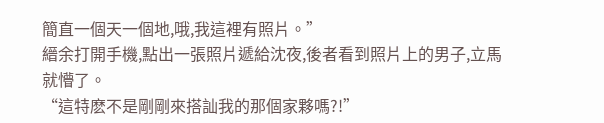簡直一個天一個地,哦,我這裡有照片。”
縉余打開手機,點出一張照片遞給沈夜,後者看到照片上的男子,立馬就懵了。
“這特麽不是剛剛來搭訕我的那個家夥嗎?!”